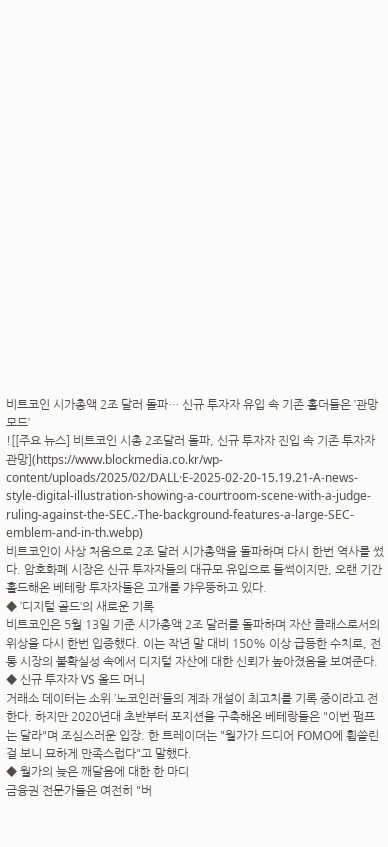비트코인 시가총액 2조 달러 돌파… 신규 투자자 유입 속 기존 홀더들은 ’관망 모드’
![[주요 뉴스] 비트코인 시총 2조달러 돌파, 신규 투자자 진입 속 기존 투자자 관망](https://www.blockmedia.co.kr/wp-content/uploads/2025/02/DALL·E-2025-02-20-15.19.21-A-news-style-digital-illustration-showing-a-courtroom-scene-with-a-judge-ruling-against-the-SEC.-The-background-features-a-large-SEC-emblem-and-in-th.webp)
비트코인이 사상 처음으로 2조 달러 시가총액을 돌파하며 다시 한번 역사를 썼다. 암호화폐 시장은 신규 투자자들의 대규모 유입으로 들썩이지만, 오랜 기간 홀드해온 베테랑 투자자들은 고개를 갸우뚱하고 있다.
◆ ’디지털 골드’의 새로운 기록
비트코인은 5월 13일 기준 시가총액 2조 달러를 돌파하며 자산 클래스로서의 위상을 다시 한번 입증했다. 이는 작년 말 대비 150% 이상 급등한 수치로, 전통 시장의 불확실성 속에서 디지털 자산에 대한 신뢰가 높아졌음을 보여준다.
◆ 신규 투자자 VS 올드 머니
거래소 데이터는 소위 ’노코인러’들의 계좌 개설이 최고치를 기록 중이라고 전한다. 하지만 2020년대 초반부터 포지션을 구축해온 베테랑들은 "이번 펌프는 달라"며 조심스러운 입장. 한 트레이더는 "월가가 드디어 FOMO에 휩쓸린 걸 보니 묘하게 만족스럽다"고 말했다.
◆ 월가의 늦은 깨달음에 대한 한 마디
금융권 전문가들은 여전히 "버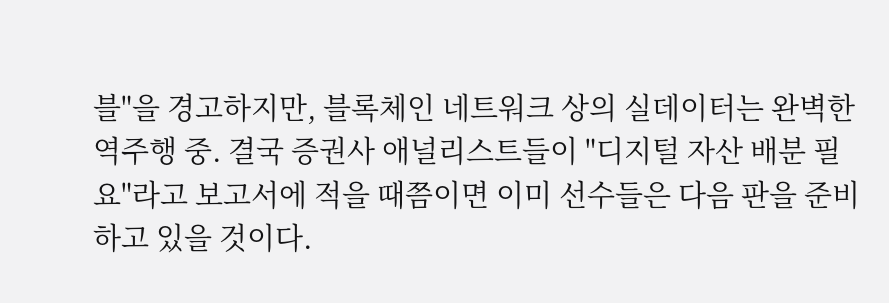블"을 경고하지만, 블록체인 네트워크 상의 실데이터는 완벽한 역주행 중. 결국 증권사 애널리스트들이 "디지털 자산 배분 필요"라고 보고서에 적을 때쯤이면 이미 선수들은 다음 판을 준비하고 있을 것이다.